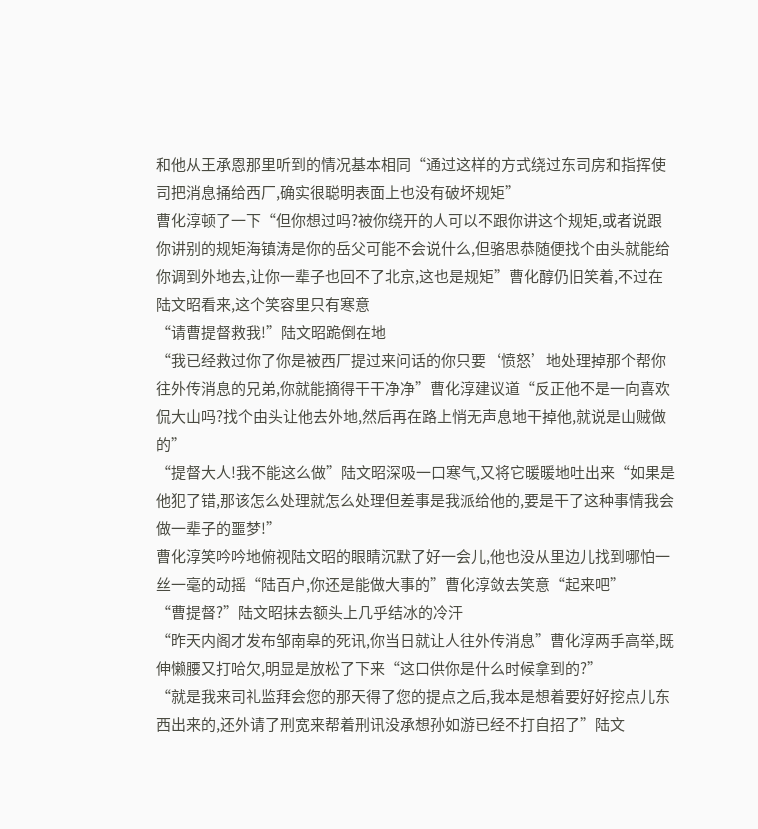和他从王承恩那里听到的情况基本相同“通过这样的方式绕过东司房和指挥使司把消息捅给西厂,确实很聪明表面上也没有破坏规矩”
曹化淳顿了一下“但你想过吗?被你绕开的人可以不跟你讲这个规矩,或者说跟你讲别的规矩海镇涛是你的岳父可能不会说什么,但骆思恭随便找个由头就能给你调到外地去,让你一辈子也回不了北京,这也是规矩”曹化醇仍旧笑着,不过在陆文昭看来,这个笑容里只有寒意
“请曹提督救我!”陆文昭跪倒在地
“我已经救过你了你是被西厂提过来问话的你只要‘愤怒’地处理掉那个帮你往外传消息的兄弟,你就能摘得干干净净”曹化淳建议道“反正他不是一向喜欢侃大山吗?找个由头让他去外地,然后再在路上悄无声息地干掉他,就说是山贼做的”
“提督大人!我不能这么做”陆文昭深吸一口寒气,又将它暖暖地吐出来“如果是他犯了错,那该怎么处理就怎么处理但差事是我派给他的,要是干了这种事情我会做一辈子的噩梦!”
曹化淳笑吟吟地俯视陆文昭的眼睛沉默了好一会儿,他也没从里边儿找到哪怕一丝一毫的动摇“陆百户,你还是能做大事的”曹化淳敛去笑意“起来吧”
“曹提督?”陆文昭抹去额头上几乎结冰的冷汗
“昨天内阁才发布邹南皋的死讯,你当日就让人往外传消息”曹化淳两手高举,既伸懒腰又打哈欠,明显是放松了下来“这口供你是什么时候拿到的?”
“就是我来司礼监拜会您的那天得了您的提点之后,我本是想着要好好挖点儿东西出来的,还外请了刑宽来帮着刑讯没承想孙如游已经不打自招了”陆文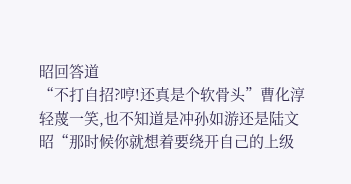昭回答道
“不打自招?哼!还真是个软骨头”曹化淳轻蔑一笑,也不知道是冲孙如游还是陆文昭“那时候你就想着要绕开自己的上级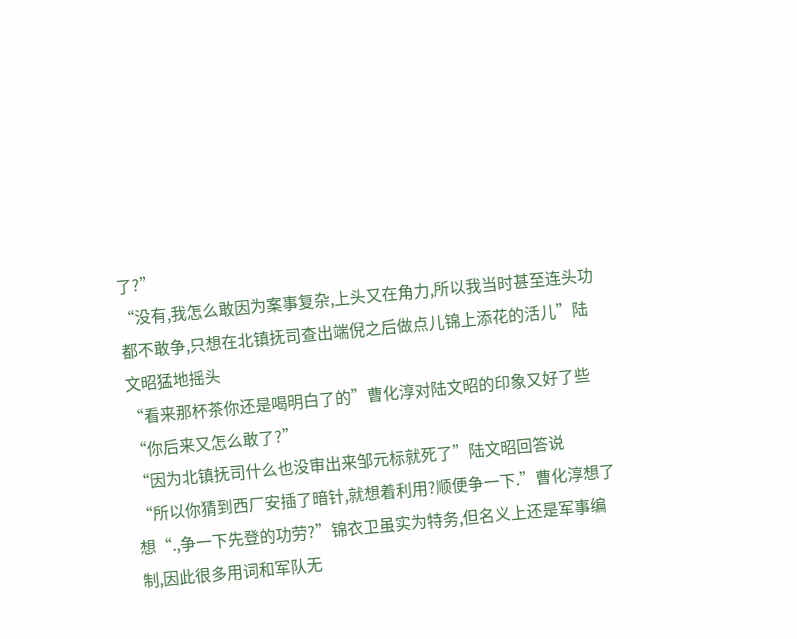了?”
“没有,我怎么敢因为案事复杂,上头又在角力,所以我当时甚至连头功都不敢争,只想在北镇抚司查出端倪之后做点儿锦上添花的活儿”陆文昭猛地摇头
“看来那杯茶你还是喝明白了的”曹化淳对陆文昭的印象又好了些“你后来又怎么敢了?”
“因为北镇抚司什么也没审出来邹元标就死了”陆文昭回答说
“所以你猜到西厂安插了暗针,就想着利用?顺便争一下.”曹化淳想了想“.,争一下先登的功劳?”锦衣卫虽实为特务,但名义上还是军事编制,因此很多用词和军队无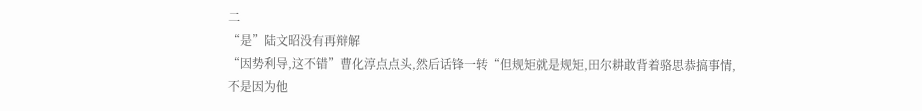二
“是”陆文昭没有再辩解
“因势利导,这不错”曹化淳点点头,然后话锋一转“但规矩就是规矩,田尔耕敢背着骆思恭搞事情,不是因为他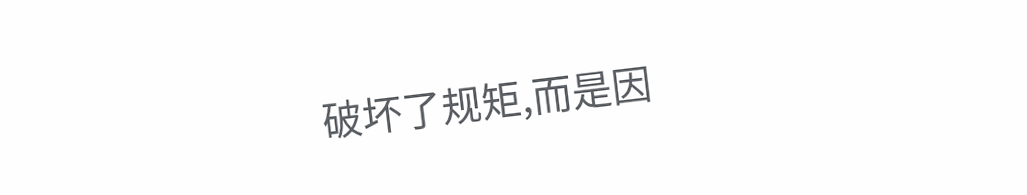破坏了规矩,而是因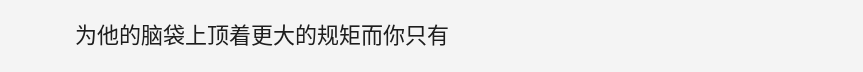为他的脑袋上顶着更大的规矩而你只有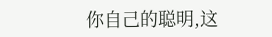你自己的聪明,这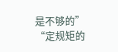是不够的”
“定规矩的